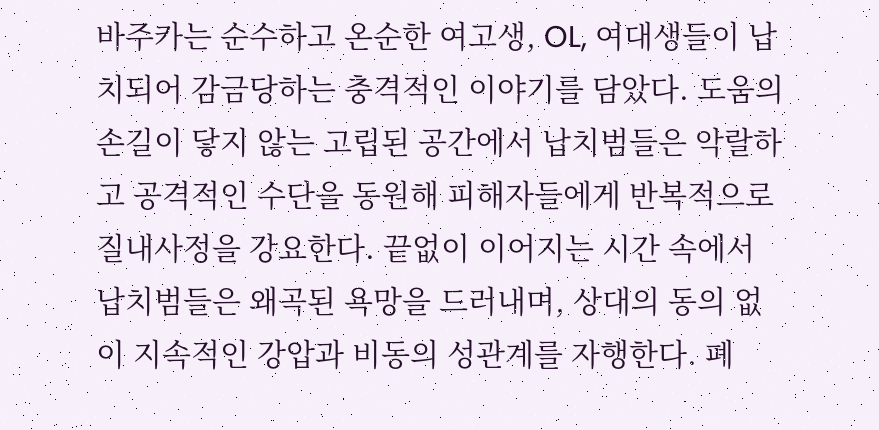바주카는 순수하고 온순한 여고생, OL, 여대생들이 납치되어 감금당하는 충격적인 이야기를 담았다. 도움의 손길이 닿지 않는 고립된 공간에서 납치범들은 악랄하고 공격적인 수단을 동원해 피해자들에게 반복적으로 질내사정을 강요한다. 끝없이 이어지는 시간 속에서 납치범들은 왜곡된 욕망을 드러내며, 상대의 동의 없이 지속적인 강압과 비동의 성관계를 자행한다. 폐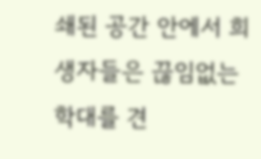쇄된 공간 안에서 희생자들은 끊임없는 학대를 견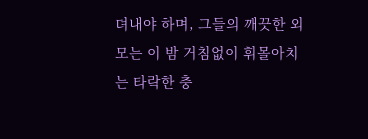뎌내야 하며, 그들의 깨끗한 외모는 이 밤 거침없이 휘몰아치는 타락한 충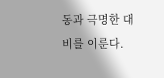동과 극명한 대비를 이룬다.